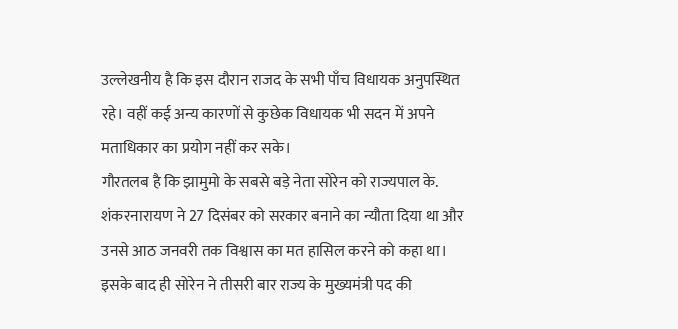उल्लेखनीय है कि इस दौरान राजद के सभी पाँच विधायक अनुपस्थित रहे। वहीं कई अन्य कारणों से कुछेक विधायक भी सदन में अपने मताधिकार का प्रयोग नहीं कर सके।
गौरतलब है कि झामुमो के सबसे बड़े नेता सोरेन को राज्यपाल के. शंकरनारायण ने 27 दिसंबर को सरकार बनाने का न्यौता दिया था और उनसे आठ जनवरी तक विश्वास का मत हासिल करने को कहा था। इसके बाद ही सोरेन ने तीसरी बार राज्य के मुख्यमंत्री पद की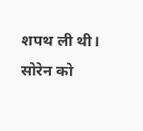शपथ ली थी।
सोरेन को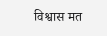विश्वास मत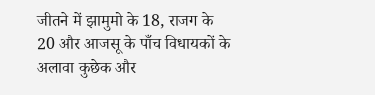जीतने में झामुमो के 18, राजग के 20 और आजसू के पाँच विधायकों के अलावा कुछेक और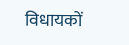विधायकों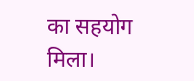का सहयोग मिला।